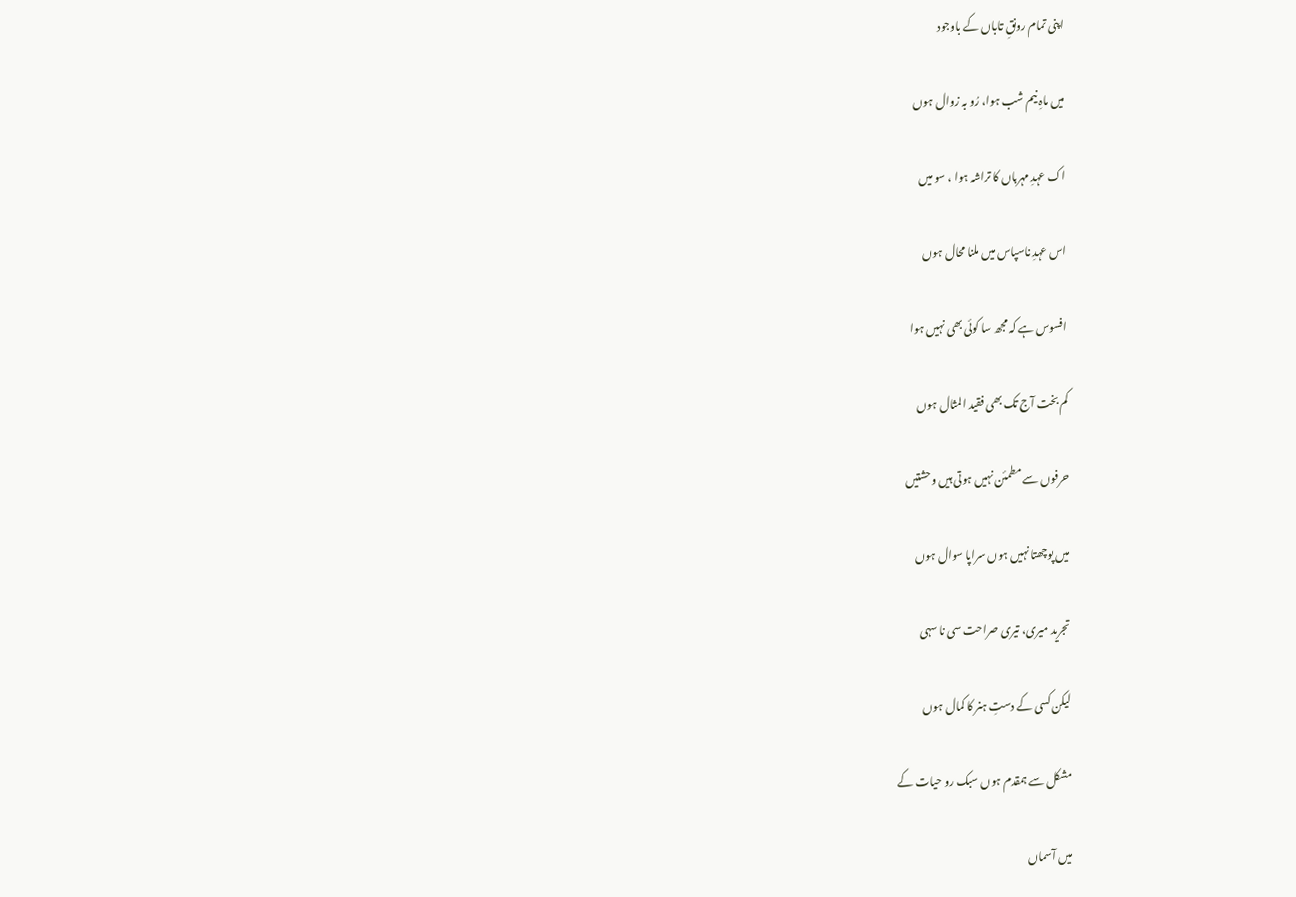اپنی تمام رونقِ تاباں کے باوجود

میں ماہِ نیم شب ہوا، رُو بہ زوال ہوں

اک عہدِ مہرباں کا تراشہ ہوا ، سو میں

اس عہدِ ناسپاس میں ملنا محال ہوں

افسوس ہے کہ مجھ سا کوئی بھی نہیں ہوا

کم بخت آج تک بھی فقید المثال ہوں

حرفوں سے مطمئن نہیں ہوتی ہیں وحشتیں

میں پوچھتا نہیں ہوں سراپا سوال ہوں

تجرید میری، تیری صراحت سی نا سہی

لیکن کسی کے دستِ ہنر کا کمال ہوں

مشکل سے ہمقدم ہوں سبک رو حیات کے

میں آسماں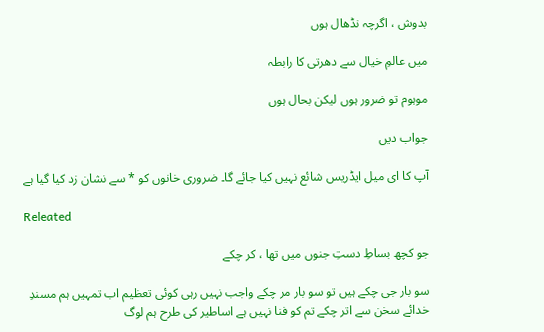بدوش ، اگرچہ نڈھال ہوں

میں عالمِ خیال سے دھرتی کا رابطہ

موہوم تو ضرور ہوں لیکن بحال ہوں

جواب دیں

آپ کا ای میل ایڈریس شائع نہیں کیا جائے گا۔ ضروری خانوں کو * سے نشان زد کیا گیا ہے

Releated

جو کچھ بساطِ دستِ جنوں میں تھا ، کر چکے

سو بار جی چکے ہیں تو سو بار مر چکے واجب نہیں رہی کوئی تعظیم اب تمہیں ہم مسندِ خدائے سخن سے اتر چکے تم کو فنا نہیں ہے اساطیر کی طرح ہم لوگ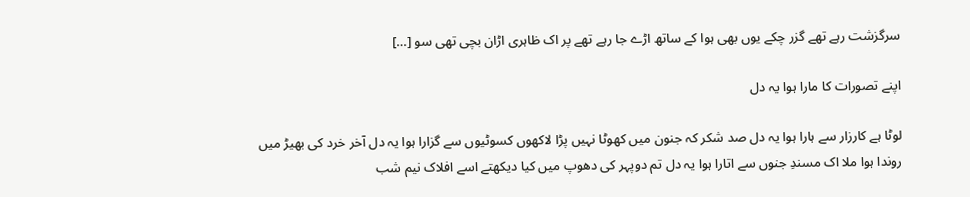سرگزشت رہے تھے گزر چکے یوں بھی ہوا کے ساتھ اڑے جا رہے تھے پر اک ظاہری اڑان بچی تھی سو […]

اپنے تصورات کا مارا ہوا یہ دل

لوٹا ہے کارزار سے ہارا ہوا یہ دل صد شکر کہ جنون میں کھوٹا نہیں پڑا لاکھوں کسوٹیوں سے گزارا ہوا یہ دل آخر خرد کی بھیڑ میں روندا ہوا ملا اک مسندِ جنوں سے اتارا ہوا یہ دل تم دوپہر کی دھوپ میں کیا دیکھتے اسے افلاک نیم شب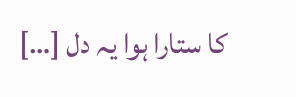کا ستارا ہوا یہ دل […]